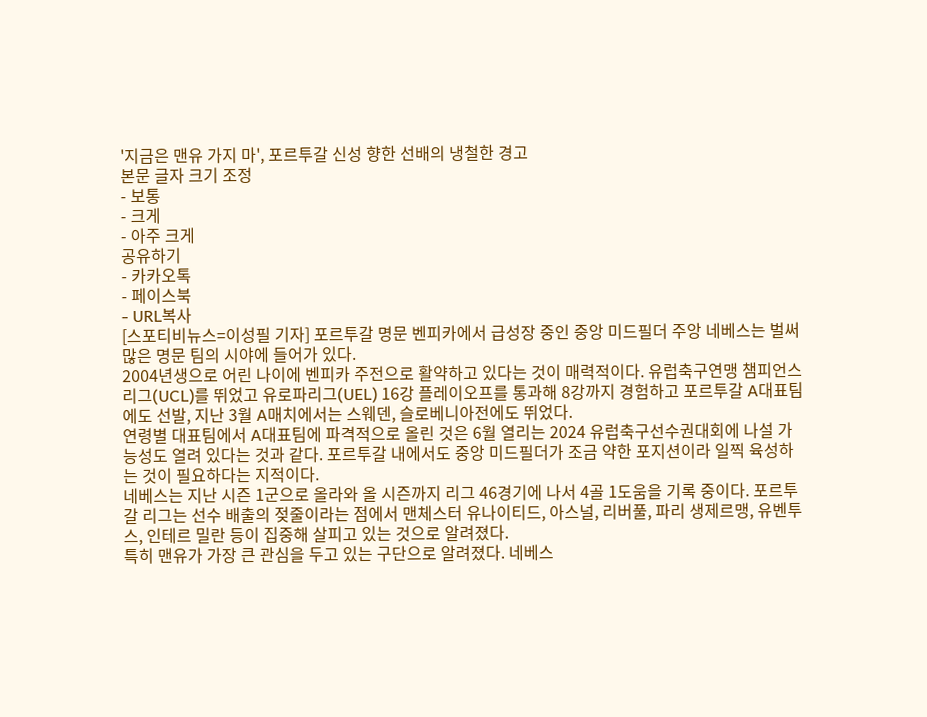'지금은 맨유 가지 마', 포르투갈 신성 향한 선배의 냉철한 경고
본문 글자 크기 조정
- 보통
- 크게
- 아주 크게
공유하기
- 카카오톡
- 페이스북
- URL복사
[스포티비뉴스=이성필 기자] 포르투갈 명문 벤피카에서 급성장 중인 중앙 미드필더 주앙 네베스는 벌써 많은 명문 팀의 시야에 들어가 있다.
2004년생으로 어린 나이에 벤피카 주전으로 활약하고 있다는 것이 매력적이다. 유럽축구연맹 챔피언스리그(UCL)를 뛰었고 유로파리그(UEL) 16강 플레이오프를 통과해 8강까지 경험하고 포르투갈 A대표팀에도 선발, 지난 3월 A매치에서는 스웨덴, 슬로베니아전에도 뛰었다.
연령별 대표팀에서 A대표팀에 파격적으로 올린 것은 6월 열리는 2024 유럽축구선수권대회에 나설 가능성도 열려 있다는 것과 같다. 포르투갈 내에서도 중앙 미드필더가 조금 약한 포지션이라 일찍 육성하는 것이 필요하다는 지적이다.
네베스는 지난 시즌 1군으로 올라와 올 시즌까지 리그 46경기에 나서 4골 1도움을 기록 중이다. 포르투갈 리그는 선수 배출의 젖줄이라는 점에서 맨체스터 유나이티드, 아스널, 리버풀, 파리 생제르맹, 유벤투스, 인테르 밀란 등이 집중해 살피고 있는 것으로 알려졌다.
특히 맨유가 가장 큰 관심을 두고 있는 구단으로 알려졌다. 네베스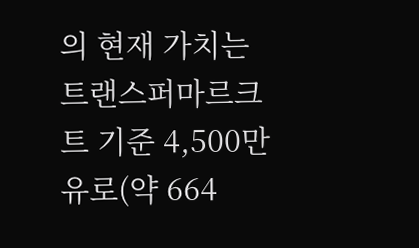의 현재 가치는 트랜스퍼마르크트 기준 4,500만 유로(약 664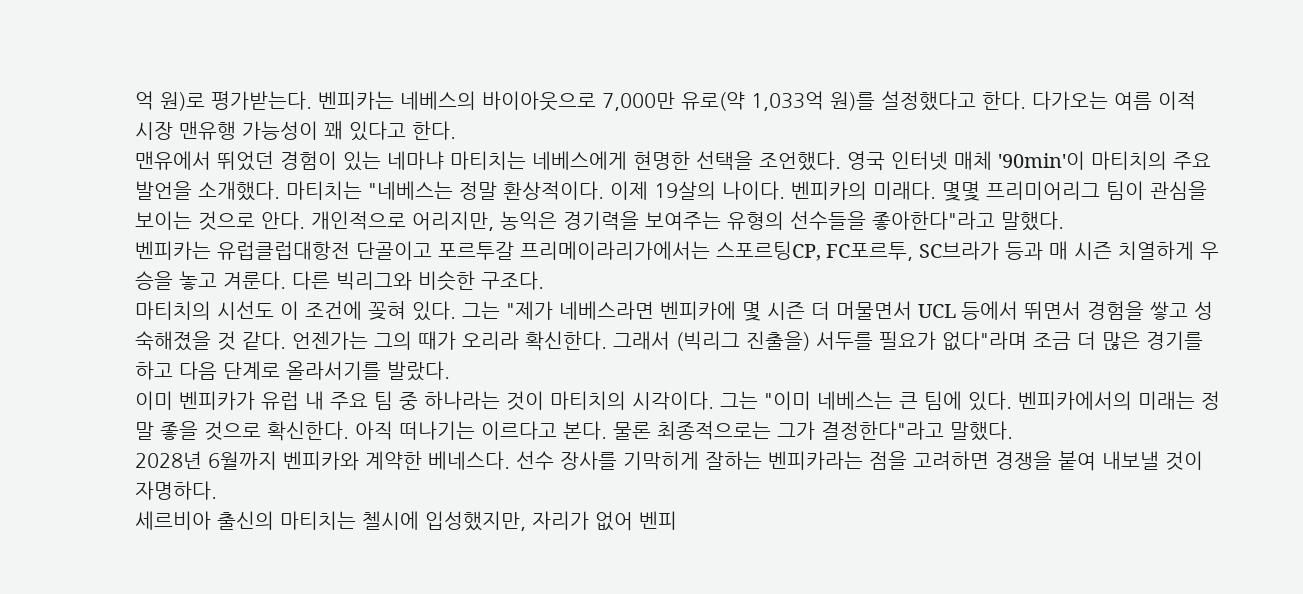억 원)로 평가받는다. 벤피카는 네베스의 바이아웃으로 7,000만 유로(약 1,033억 원)를 설정했다고 한다. 다가오는 여름 이적 시장 맨유행 가능성이 꽤 있다고 한다.
맨유에서 뛰었던 경험이 있는 네마냐 마티치는 네베스에게 현명한 선택을 조언했다. 영국 인터넷 매체 '90min'이 마티치의 주요 발언을 소개했다. 마티치는 "네베스는 정말 환상적이다. 이제 19살의 나이다. 벤피카의 미래다. 몇몇 프리미어리그 팀이 관심을 보이는 것으로 안다. 개인적으로 어리지만, 농익은 경기력을 보여주는 유형의 선수들을 좋아한다"라고 말했다.
벤피카는 유럽클럽대항전 단골이고 포르투갈 프리메이라리가에서는 스포르팅CP, FC포르투, SC브라가 등과 매 시즌 치열하게 우승을 놓고 겨룬다. 다른 빅리그와 비슷한 구조다.
마티치의 시선도 이 조건에 꽂혀 있다. 그는 "제가 네베스라면 벤피카에 몇 시즌 더 머물면서 UCL 등에서 뛰면서 경험을 쌓고 성숙해졌을 것 같다. 언젠가는 그의 때가 오리라 확신한다. 그래서 (빅리그 진출을) 서두를 필요가 없다"라며 조금 더 많은 경기를 하고 다음 단계로 올라서기를 발랐다.
이미 벤피카가 유럽 내 주요 팀 중 하나라는 것이 마티치의 시각이다. 그는 "이미 네베스는 큰 팀에 있다. 벤피카에서의 미래는 정말 좋을 것으로 확신한다. 아직 떠나기는 이르다고 본다. 물론 최종적으로는 그가 결정한다"라고 말했다.
2028년 6월까지 벤피카와 계약한 베네스다. 선수 장사를 기막히게 잘하는 벤피카라는 점을 고려하면 경쟁을 붙여 내보낼 것이 자명하다.
세르비아 출신의 마티치는 첼시에 입성했지만, 자리가 없어 벤피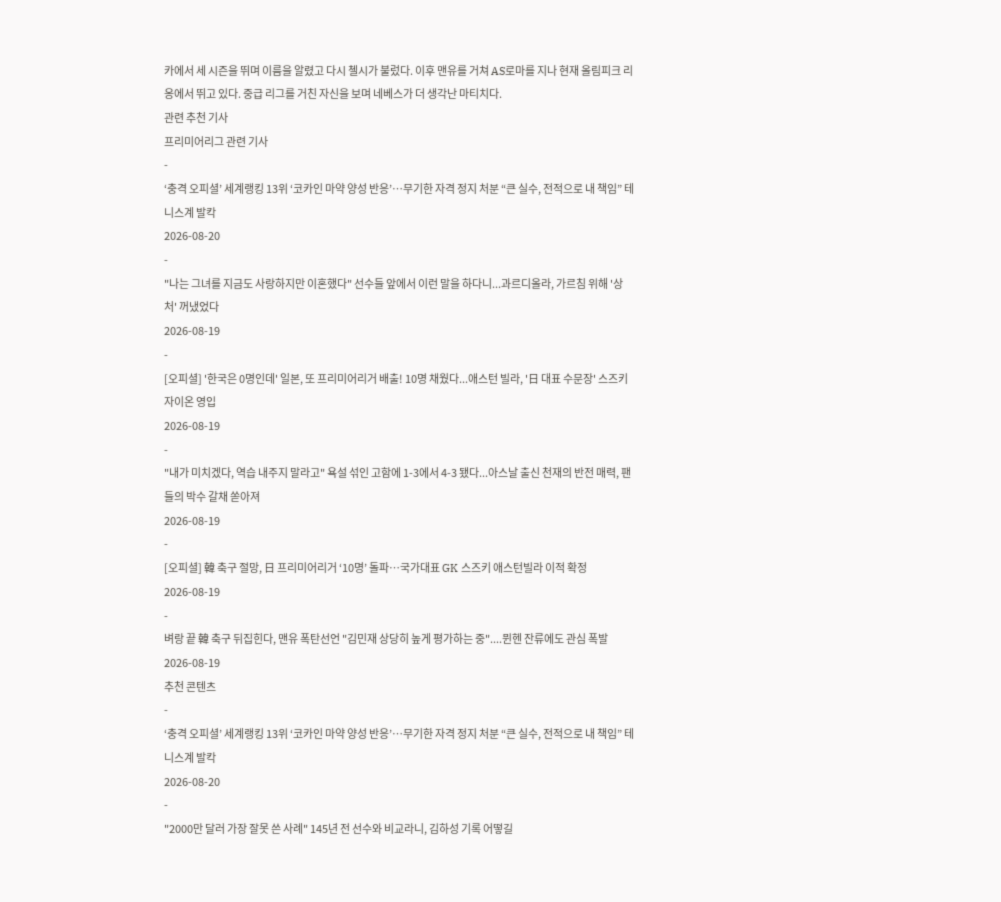카에서 세 시즌을 뛰며 이름을 알렸고 다시 첼시가 불렀다. 이후 맨유를 거쳐 AS로마를 지나 현재 올림피크 리옹에서 뛰고 있다. 중급 리그를 거친 자신을 보며 네베스가 더 생각난 마티치다.
관련 추천 기사
프리미어리그 관련 기사
-
‘충격 오피셜’ 세계랭킹 13위 ‘코카인 마약 양성 반응’…무기한 자격 정지 처분 “큰 실수, 전적으로 내 책임” 테니스계 발칵
2026-08-20
-
"나는 그녀를 지금도 사랑하지만 이혼했다" 선수들 앞에서 이런 말을 하다니...과르디올라, 가르침 위해 '상처' 꺼냈었다
2026-08-19
-
[오피셜] '한국은 0명인데' 일본, 또 프리미어리거 배출! 10명 채웠다...애스턴 빌라, '日 대표 수문장' 스즈키 자이온 영입
2026-08-19
-
"내가 미치겠다, 역습 내주지 말라고" 욕설 섞인 고함에 1-3에서 4-3 됐다...아스날 출신 천재의 반전 매력, 팬들의 박수 갈채 쏟아져
2026-08-19
-
[오피셜] 韓 축구 절망, 日 프리미어리거 ‘10명’ 돌파…국가대표 GK 스즈키 애스턴빌라 이적 확정
2026-08-19
-
벼랑 끝 韓 축구 뒤집힌다, 맨유 폭탄선언 "김민재 상당히 높게 평가하는 중"....뮌헨 잔류에도 관심 폭발
2026-08-19
추천 콘텐츠
-
‘충격 오피셜’ 세계랭킹 13위 ‘코카인 마약 양성 반응’…무기한 자격 정지 처분 “큰 실수, 전적으로 내 책임” 테니스계 발칵
2026-08-20
-
"2000만 달러 가장 잘못 쓴 사례" 145년 전 선수와 비교라니, 김하성 기록 어떻길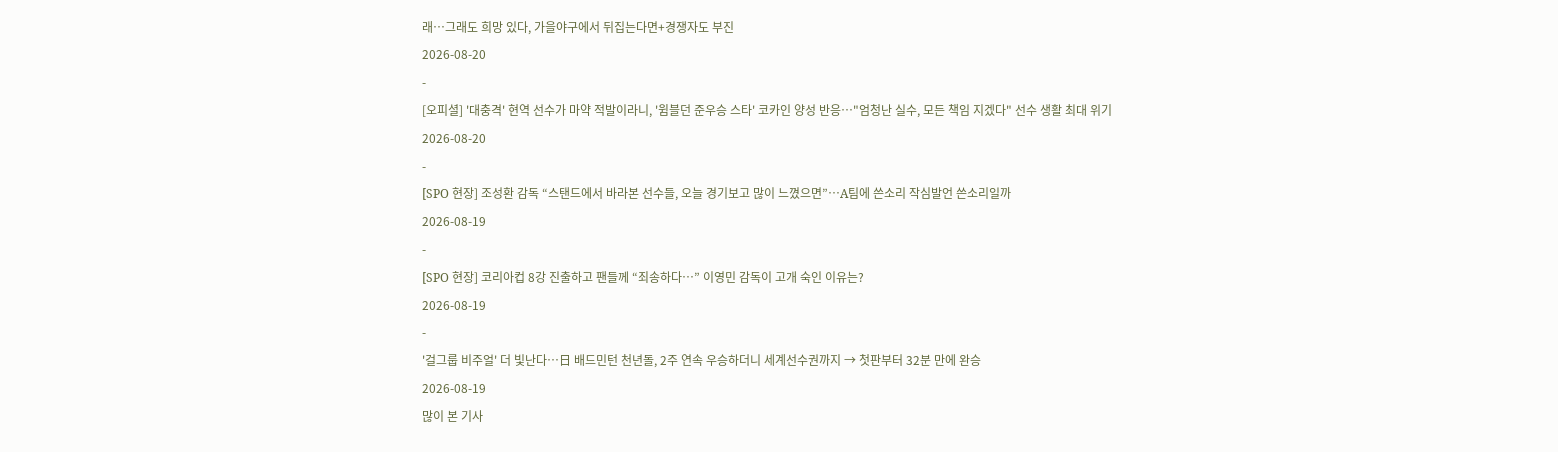래…그래도 희망 있다, 가을야구에서 뒤집는다면+경쟁자도 부진
2026-08-20
-
[오피셜] '대충격' 현역 선수가 마약 적발이라니, '윔블던 준우승 스타' 코카인 양성 반응…"엄청난 실수, 모든 책임 지겠다" 선수 생활 최대 위기
2026-08-20
-
[SPO 현장] 조성환 감독 “스탠드에서 바라본 선수들, 오늘 경기보고 많이 느꼈으면”…A팀에 쓴소리 작심발언 쓴소리일까
2026-08-19
-
[SPO 현장] 코리아컵 8강 진출하고 팬들께 “죄송하다…” 이영민 감독이 고개 숙인 이유는?
2026-08-19
-
'걸그룹 비주얼' 더 빛난다…日 배드민턴 천년돌, 2주 연속 우승하더니 세계선수권까지 → 첫판부터 32분 만에 완승
2026-08-19
많이 본 기사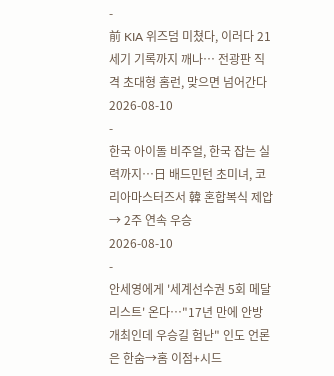-
前 KIA 위즈덤 미쳤다, 이러다 21세기 기록까지 깨나… 전광판 직격 초대형 홈런, 맞으면 넘어간다
2026-08-10
-
한국 아이돌 비주얼, 한국 잡는 실력까지…日 배드민턴 초미녀, 코리아마스터즈서 韓 혼합복식 제압 → 2주 연속 우승
2026-08-10
-
안세영에게 '세계선수권 5회 메달리스트' 온다…"17년 만에 안방 개최인데 우승길 험난" 인도 언론은 한숨→홈 이점+시드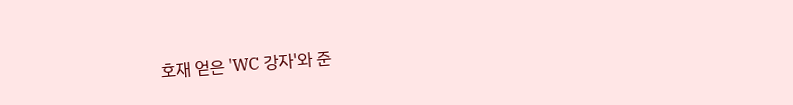호재 얻은 'WC 강자'와 준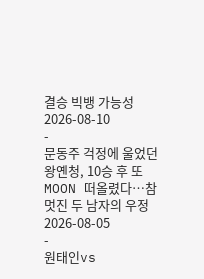결승 빅뱅 가능성
2026-08-10
-
문동주 걱정에 울었던 왕옌청, 10승 후 또 MOON 떠올렸다…참 멋진 두 남자의 우정
2026-08-05
-
원태인vs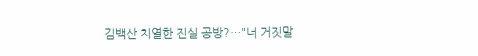김백산 치열한 진실 공방?…"너 거짓말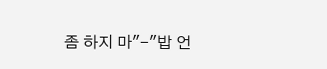좀 하지 마"-"밥 언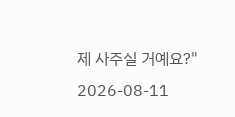제 사주실 거예요?"
2026-08-11